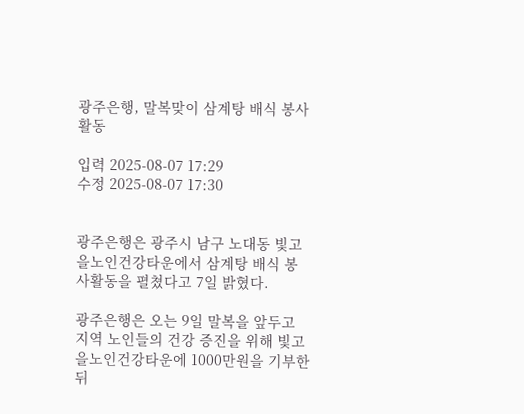광주은행, 말복맞이 삼계탕 배식 봉사활동

입력 2025-08-07 17:29
수정 2025-08-07 17:30


광주은행은 광주시 남구 노대동 빛고을노인건강타운에서 삼계탕 배식 봉사활동을 펼쳤다고 7일 밝혔다.

광주은행은 오는 9일 말복을 앞두고 지역 노인들의 건강 증진을 위해 빛고을노인건강타운에 1000만원을 기부한 뒤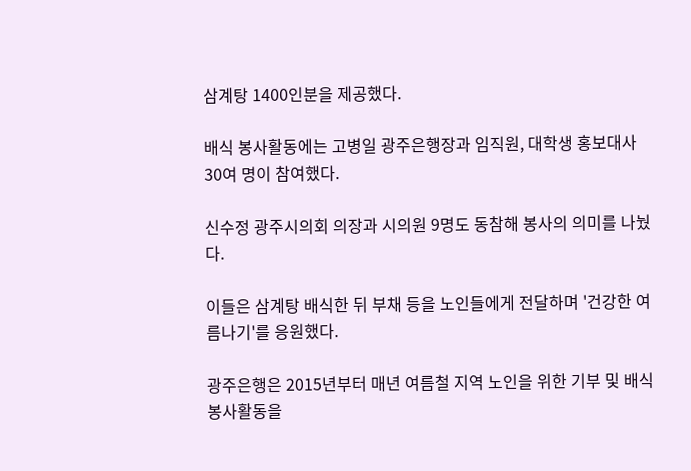삼계탕 1400인분을 제공했다.

배식 봉사활동에는 고병일 광주은행장과 임직원, 대학생 홍보대사 30여 명이 참여했다.

신수정 광주시의회 의장과 시의원 9명도 동참해 봉사의 의미를 나눴다.

이들은 삼계탕 배식한 뒤 부채 등을 노인들에게 전달하며 '건강한 여름나기'를 응원했다.

광주은행은 2015년부터 매년 여름철 지역 노인을 위한 기부 및 배식 봉사활동을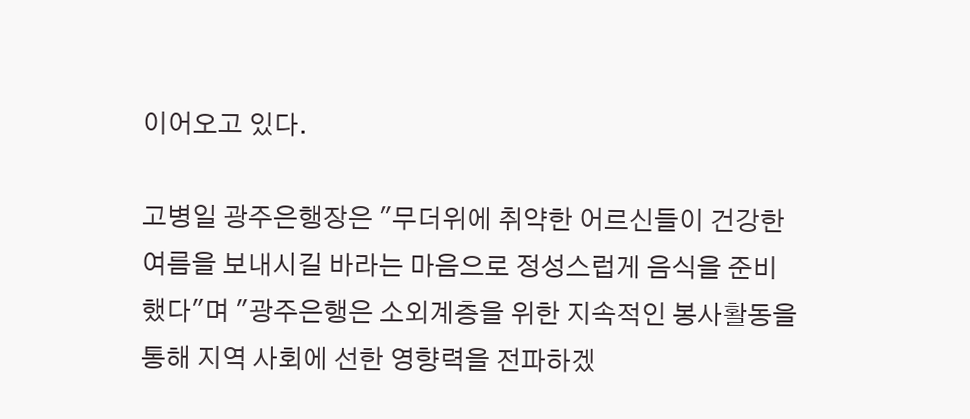이어오고 있다.

고병일 광주은행장은 "무더위에 취약한 어르신들이 건강한 여름을 보내시길 바라는 마음으로 정성스럽게 음식을 준비했다"며 "광주은행은 소외계층을 위한 지속적인 봉사활동을 통해 지역 사회에 선한 영향력을 전파하겠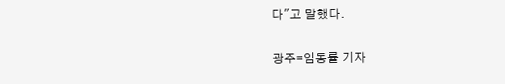다"고 말했다.

광주=임동률 기자